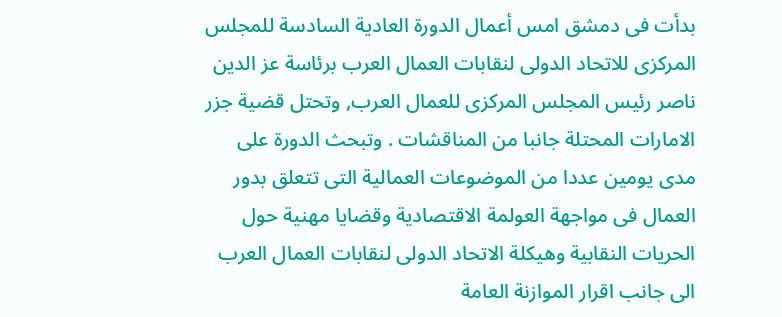بدأت فى دمشق امس أعمال الدورة العادية السادسة للمجلس المركزى للاتحاد الدولى لنقابات العمال العرب برئاسة عز الدين ناصر رئيس المجلس المركزى للعمال العرب, وتحتل قضية جزر الامارات المحتلة جانبا من المناقشات . وتبحث الدورة على مدى يومين عددا من الموضوعات العمالية التى تتعلق بدور العمال فى مواجهة العولمة الاقتصادية وقضايا مهنية حول الحريات النقابية وهيكلة الاتحاد الدولى لنقابات العمال العرب الى جانب اقرار الموازنة العامة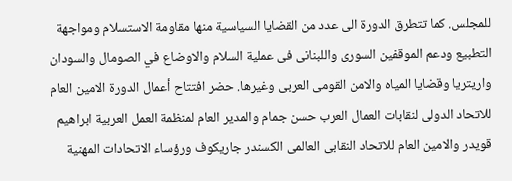للمجلس. كما تتطرق الدورة الى عدد من القضايا السياسية منها مقاومة الاستسلام ومواجهة التطبيع ودعم الموقفين السورى واللبنانى فى عملية السلام والاوضاع في الصومال والسودان واريتريا وقضايا المياه والامن القومى العربى وغيرها. حضر افتتاح أعمال الدورة الامين العام للاتحاد الدولى لنقابات العمال العرب حسن جمام والمدير العام لمنظمة العمل العربية ابراهيم قويدر والامين العام للاتحاد النقابى العالمى الكسندر جاريكوف ورؤساء الاتحادات المهنية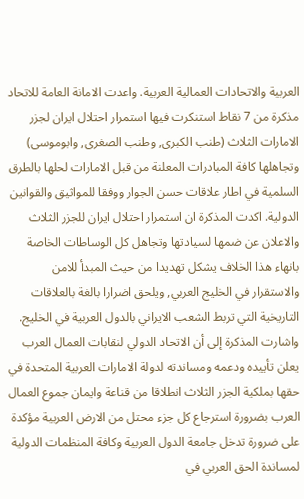العربية والاتحادات العمالية العربية. واعدت الامانة العامة للاتحاد مذكرة من 7 نقاط استنكرت فيها استمرار احتلال ايران لجزر الامارات الثلاث (طنب الكبرى, وطنب الصغرى, وابوموسى) وتجاهلها كافة المبادرات المعلنة من قبل الامارات لحلها بالطرق السلمية في اطار علاقات حسن الجوار ووفقا للمواثيق والقوانين الدولية. اكدت المذكرة ان استمرار احتلال ايران للجزر الثلاث والاعلان عن ضمها لسيادتها وتجاهل كل الوساطات الخاصة بانهاء هذا الخلاف يشكل تهديدا من حيث المبدأ للامن والاستقرار في الخليج العربي, ويلحق اضرارا بالغة بالعلاقات التاريخية التي تربط الشعب الايراني بالدول العربية في الخليج. واشارت المذكرة إلى أن الاتحاد الدولي لنقابات العمال العرب يعلن تأييده ودعمه ومساندته لدولة الامارات العربية المتحدة في حقها بملكية الجزر الثلاث انطلاقا من قناعة وايمان جموع العمال العرب بضرورة استرجاع كل جزء محتل من الارض العربية مؤكدة على ضرورة تدخل جامعة الدول العربية وكافة المنظمات الدولية لمساندة الحق العربي في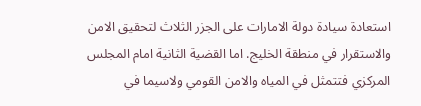استعادة سيادة دولة الامارات على الجزر الثلاث لتحقيق الامن والاستقرار في منطقة الخليج. اما القضية الثانية امام المجلس المركزي فتتمثل في المياه والامن القومي ولاسيما في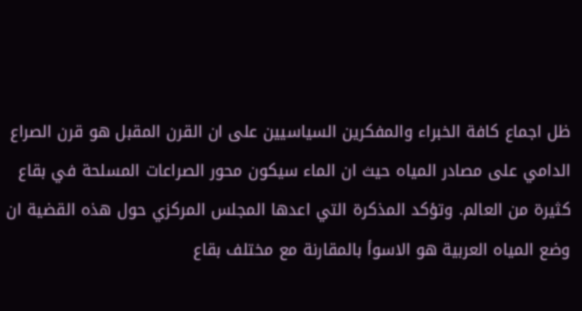ظل اجماع كافة الخبراء والمفكرين السياسيين على ان القرن المقبل هو قرن الصراع الدامي على مصادر المياه حيث ان الماء سيكون محور الصراعات المسلحة في بقاع كثيرة من العالم. وتؤكد المذكرة التي اعدها المجلس المركزي حول هذه القضية ان وضع المياه العربية هو الاسوأ بالمقارنة مع مختلف بقاع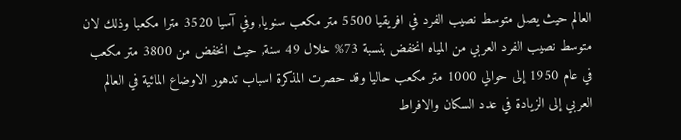العالم حيث يصل متوسط نصيب الفرد في افريقيا 5500 متر مكعب سنويا, وفي آسيا 3520 مترا مكعبا وذلك لان متوسط نصيب الفرد العربي من المياه انخفض بنسبة 73% خلال 49 سنة, حيث انخفض من 3800 متر مكعب في عام 1950 إلى حوالي 1000 متر مكعب حاليا وقد حصرت المذكرة اسباب تدهور الاوضاع المائية في العالم العربي إلى الزيادة في عدد السكان والافراط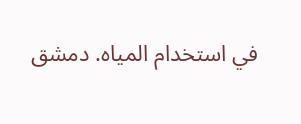في استخدام المياه. دمشق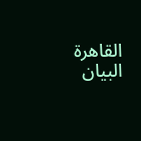القاهرة البيان